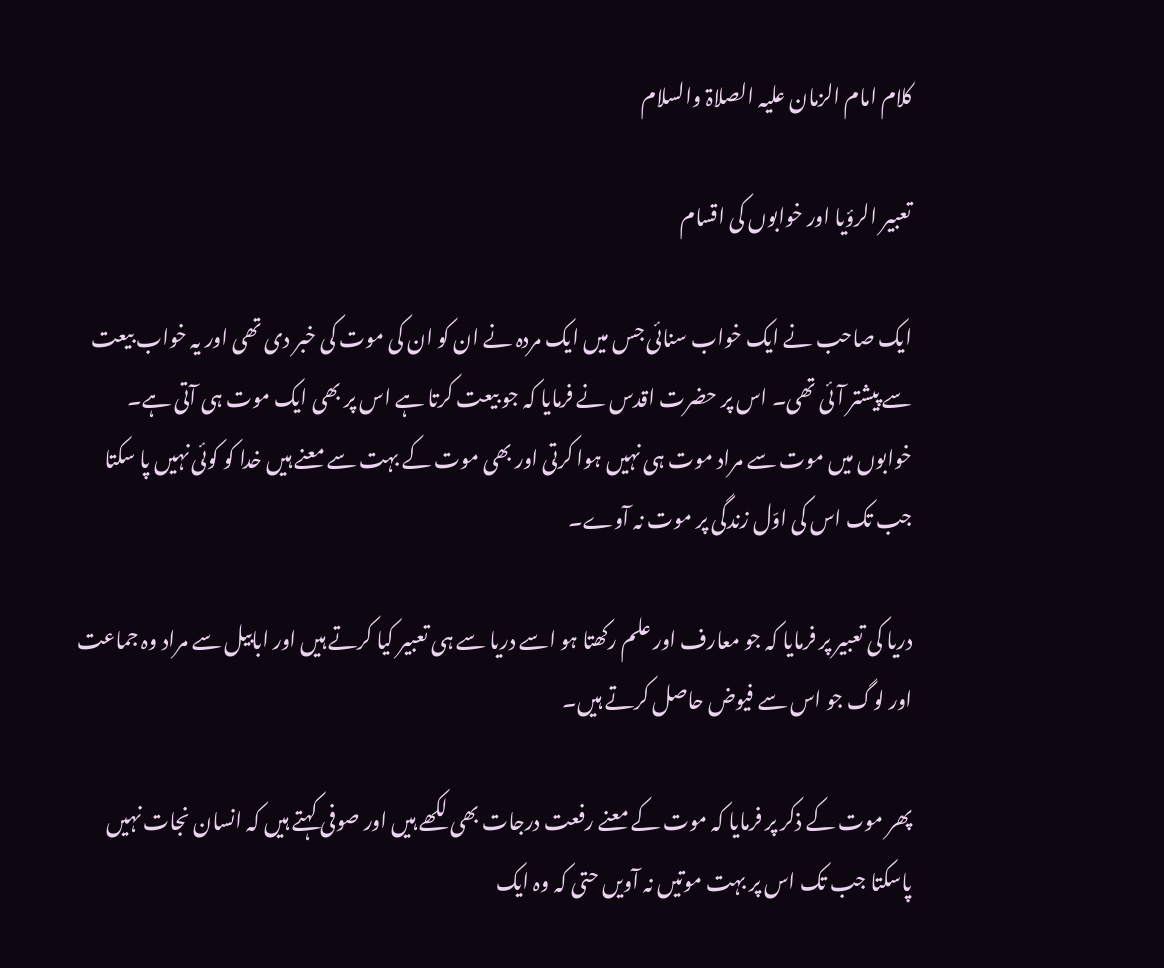کلام امام الزمان علیہ الصلاۃ والسلام

تعبیر الرؤیا اور خوابوں کی اقسام

ایک صاحب نے ایک خواب سنائی جس میں ایک مردہ نے ان کو ان کی موت کی خبر دی تھی اور یہ خواب بیعت سے پیشتر آئی تھی۔ اس پر حضرت اقدس نے فرمایا کہ جو بیعت کرتا ہے اس پر بھی ایک موت ہی آتی ہے۔ خوابوں میں موت سے مراد موت ہی نہیں ہوا کرتی اور بھی موت کے بہت سے معنے ہیں خدا کو کوئی نہیں پا سکتا جب تک اس کی اوّل زندگی پر موت نہ آوے۔

دریا کی تعبیر پر فرمایا کہ جو معارف اور علم رکھتا ہو اسے دریا سے ہی تعبیر کیا کرتے ہیں اور ابابیل سے مراد وہ جماعت اور لوگ جو اس سے فیوض حاصل کرتے ہیں۔

پھر موت کے ذکر پر فرمایا کہ موت کے معنے رفعت درجات بھی لکھے ہیں اور صوفی کہتے ہیں کہ انسان نجات نہیں پاسکتا جب تک اس پر بہت موتیں نہ آویں حتی کہ وہ ایک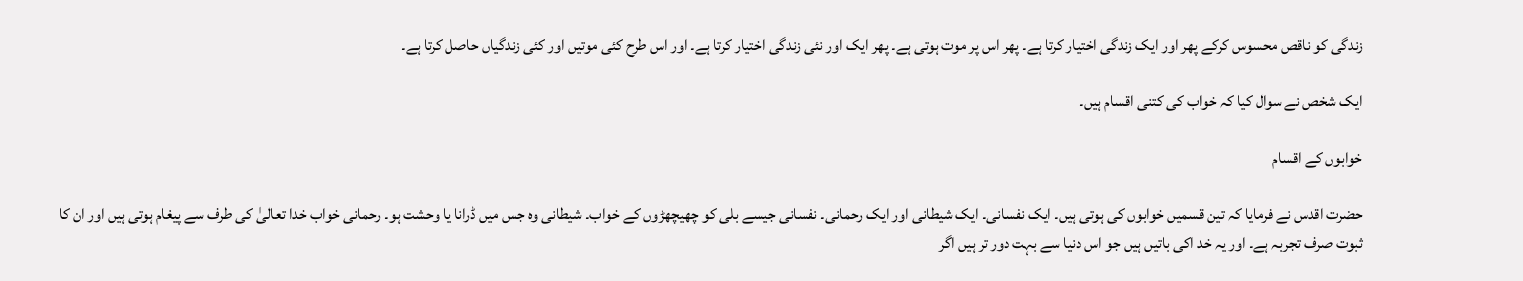زندگی کو ناقص محسوس کرکے پھر اور ایک زندگی اختیار کرتا ہے۔ پھر اس پر موت ہوتی ہے۔ پھر ایک اور نئی زندگی اختیار کرتا ہے۔ اور اس طرح کئی موتیں اور کئی زندگیاں حاصل کرتا ہے۔

ایک شخص نے سوال کیا کہ خواب کی کتنی اقسام ہیں۔

خوابوں کے اقسام

حضرت اقدس نے فرمایا کہ تین قسمیں خوابوں کی ہوتی ہیں۔ ایک نفسانی۔ ایک شیطانی اور ایک رحمانی۔ نفسانی جیسے بلی کو چھیچھڑوں کے خواب۔ شیطانی وہ جس میں ڈرانا یا وحشت ہو۔ رحمانی خواب خدا تعالیٰ کی طرف سے پیغام ہوتی ہیں اور ان کا ثبوت صرف تجربہ ہے۔ اور یہ خد اکی باتیں ہیں جو اس دنیا سے بہت دور تر ہیں اگر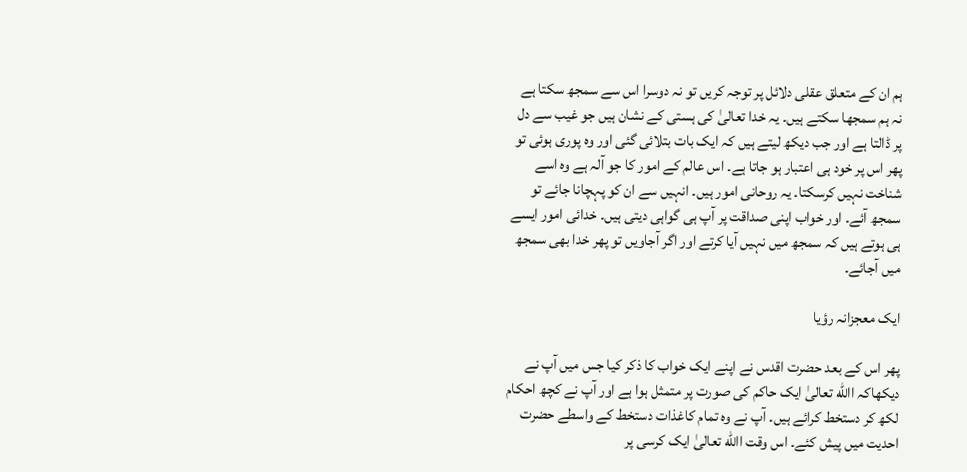ہم ان کے متعلق عقلی دلائل پر توجہ کریں تو نہ دوسرا اس سے سمجھ سکتا ہے نہ ہم سمجھا سکتے ہیں۔ یہ خدا تعالیٰ کی ہستی کے نشان ہیں جو غیب سے دل پر ڈالتا ہے اور جب دیکھ لیتے ہیں کہ ایک بات بتلائی گئی اور وہ پوری ہوئی تو پھر اس پر خود ہی اعتبار ہو جاتا ہے۔ اس عالم کے امور کا جو آلہ ہے وہ اسے شناخت نہیں کرسکتا۔ یہ روحانی امور ہیں۔ انہیں سے ان کو پہچانا جائے تو سمجھ آئے۔ اور خواب اپنی صداقت پر آپ ہی گواہی دیتی ہیں۔ خدائی امور ایسے ہی ہوتے ہیں کہ سمجھ میں نہیں آیا کرتے اور اگر آجاویں تو پھر خدا بھی سمجھ میں آجائے۔

ایک معجزانہ رؤیا

پھر اس کے بعد حضرت اقدس نے اپنے ایک خواب کا ذکر کیا جس میں آپ نے دیکھاکہ االله تعالیٰ ایک حاکم کی صورت پر متمثل ہوا ہے اور آپ نے کچھ احکام لکھ کر دستخط کرائے ہیں۔ آپ نے وہ تمام کاغذات دستخط کے واسطے حضرت احدیت میں پیش کئے۔ اس وقت االله تعالیٰ ایک کرسی پر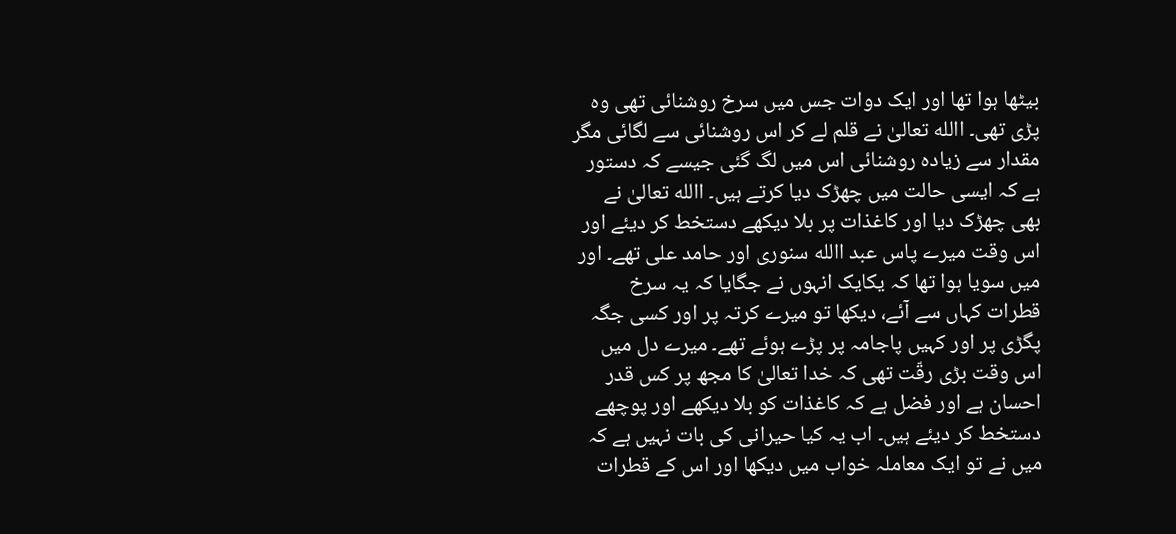بیٹھا ہوا تھا اور ایک دوات جس میں سرخ روشنائی تھی وہ پڑی تھی۔ االله تعالیٰ نے قلم لے کر اس روشنائی سے لگائی مگر مقدار سے زیادہ روشنائی اس میں لگ گئی جیسے کہ دستور ہے کہ ایسی حالت میں چھڑک دیا کرتے ہیں۔ االله تعالیٰ نے بھی چھڑک دیا اور کاغذات پر بلا دیکھے دستخط کر دیئے اور اس وقت میرے پاس عبد االله سنوری اور حامد علی تھے۔ اور میں سویا ہوا تھا کہ یکایک انہوں نے جگایا کہ یہ سرخ قطرات کہاں سے آئے، دیکھا تو میرے کرتہ پر اور کسی جگہ پگڑی پر اور کہیں پاجامہ پر پڑے ہوئے تھے۔ میرے دل میں اس وقت بڑی رقّت تھی کہ خدا تعالیٰ کا مجھ پر کس قدر احسان ہے اور فضل ہے کہ کاغذات کو بلا دیکھے اور پوچھے دستخط کر دیئے ہیں۔ اب یہ کیا حیرانی کی بات نہیں ہے کہ میں نے تو ایک معاملہ خواب میں دیکھا اور اس کے قطرات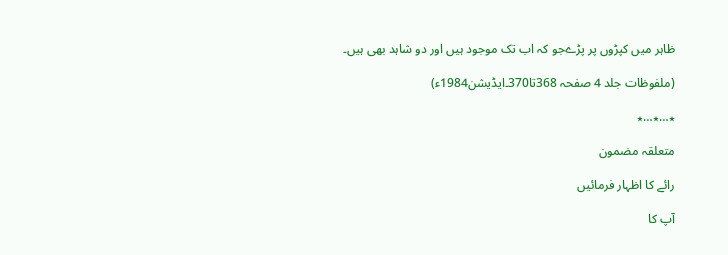ظاہر میں کپڑوں پر پڑےجو کہ اب تک موجود ہیں اور دو شاہد بھی ہیں۔

(ملفوظات جلد 4 صفحہ 368تا370۔ایڈیشن1984ء)

٭…٭…٭

متعلقہ مضمون

رائے کا اظہار فرمائیں

آپ کا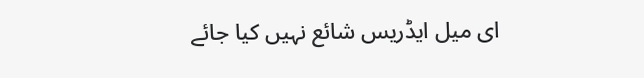ای میل ایڈریس شائع نہیں کیا جائے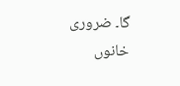گا۔ ضروری خانوں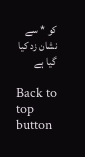کو * سے نشان زد کیا گیا ہے

Back to top button